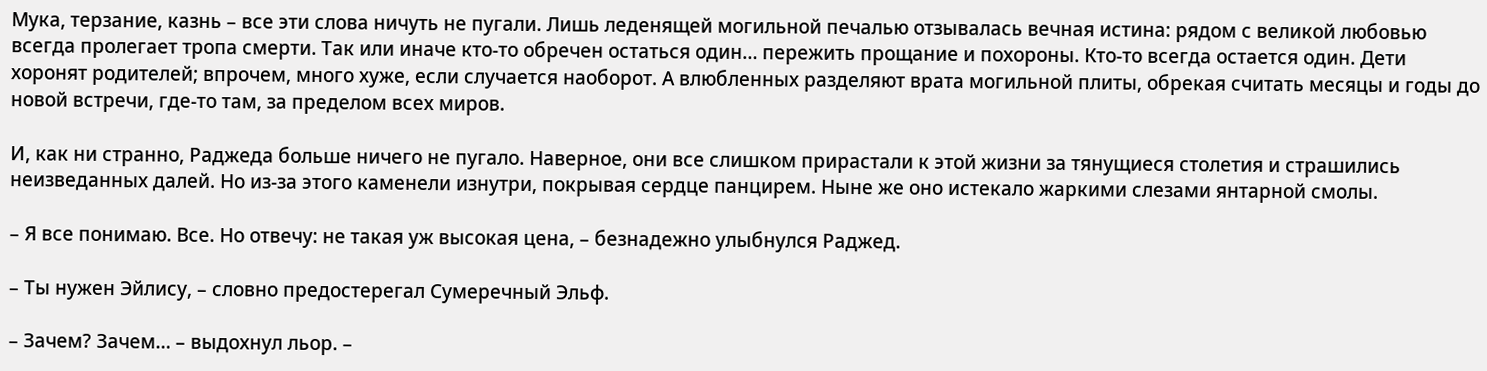Мука, терзание, казнь – все эти слова ничуть не пугали. Лишь леденящей могильной печалью отзывалась вечная истина: рядом с великой любовью всегда пролегает тропа смерти. Так или иначе кто-то обречен остаться один… пережить прощание и похороны. Кто-то всегда остается один. Дети хоронят родителей; впрочем, много хуже, если случается наоборот. А влюбленных разделяют врата могильной плиты, обрекая считать месяцы и годы до новой встречи, где-то там, за пределом всех миров.

И, как ни странно, Раджеда больше ничего не пугало. Наверное, они все слишком прирастали к этой жизни за тянущиеся столетия и страшились неизведанных далей. Но из-за этого каменели изнутри, покрывая сердце панцирем. Ныне же оно истекало жаркими слезами янтарной смолы.

– Я все понимаю. Все. Но отвечу: не такая уж высокая цена, – безнадежно улыбнулся Раджед.

– Ты нужен Эйлису, – словно предостерегал Сумеречный Эльф.

– Зачем? Зачем… – выдохнул льор. –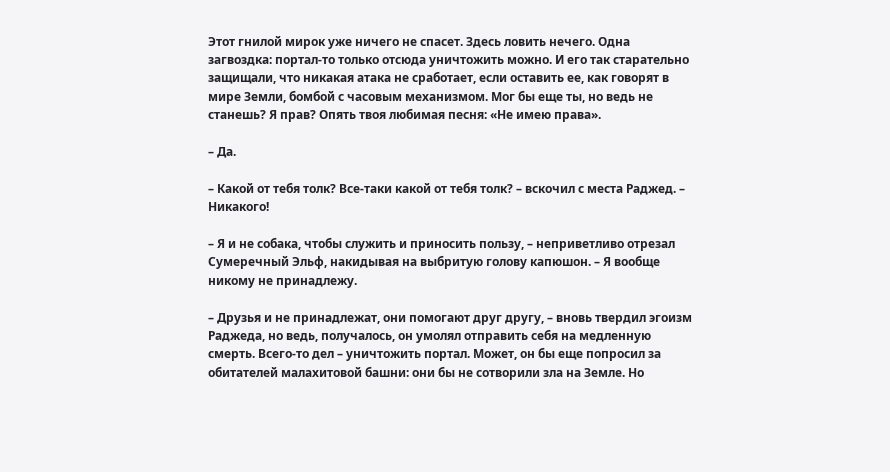Этот гнилой мирок уже ничего не спасет. Здесь ловить нечего. Одна загвоздка: портал-то только отсюда уничтожить можно. И его так старательно защищали, что никакая атака не сработает, если оставить ее, как говорят в мире Земли, бомбой с часовым механизмом. Мог бы еще ты, но ведь не станешь? Я прав? Опять твоя любимая песня: «Не имею права».

– Да.

– Какой от тебя толк? Все-таки какой от тебя толк? – вскочил с места Раджед. – Никакого!

– Я и не собака, чтобы служить и приносить пользу, – неприветливо отрезал Сумеречный Эльф, накидывая на выбритую голову капюшон. – Я вообще никому не принадлежу.

– Друзья и не принадлежат, они помогают друг другу, – вновь твердил эгоизм Раджеда, но ведь, получалось, он умолял отправить себя на медленную смерть. Всего-то дел – уничтожить портал. Может, он бы еще попросил за обитателей малахитовой башни: они бы не сотворили зла на Земле. Но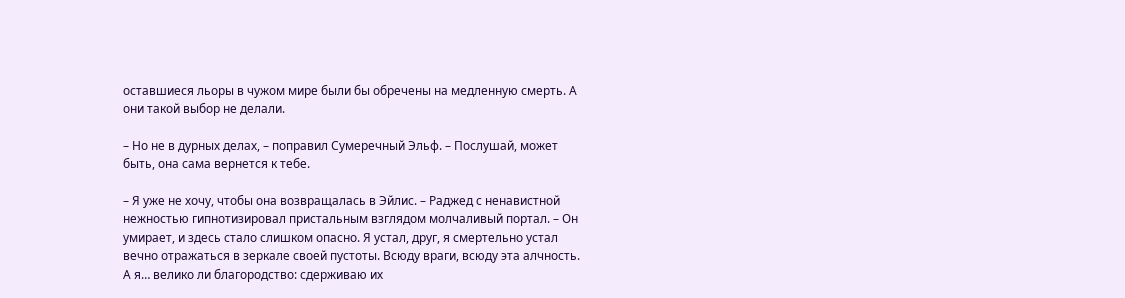оставшиеся льоры в чужом мире были бы обречены на медленную смерть. А они такой выбор не делали.

– Но не в дурных делах, – поправил Сумеречный Эльф. – Послушай, может быть, она сама вернется к тебе.

– Я уже не хочу, чтобы она возвращалась в Эйлис. – Раджед с ненавистной нежностью гипнотизировал пристальным взглядом молчаливый портал. – Он умирает, и здесь стало слишком опасно. Я устал, друг, я смертельно устал вечно отражаться в зеркале своей пустоты. Всюду враги, всюду эта алчность. А я… велико ли благородство: сдерживаю их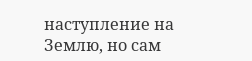наступление на Землю, но сам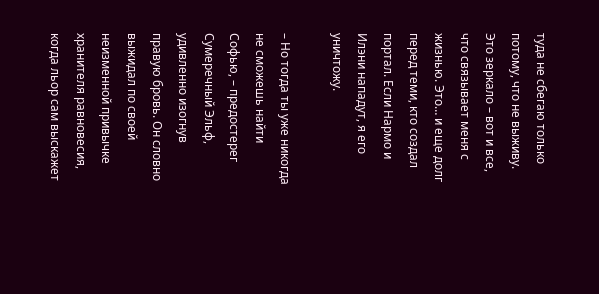туда не сбегаю только потому, что не выживу. Это зеркало – вот и все, что связывает меня с жизнью. Это… и еще долг перед теми, кто создал портал. Если Нармо и Илэни нападут, я его уничтожу.

– Но тогда ты уже никогда не сможешь найти Софью, – предостерег Сумеречный Эльф, удивленно изогнув правую бровь. Он словно выжидал по своей неизменной привычке хранителя равновесия, когда льор сам выскажет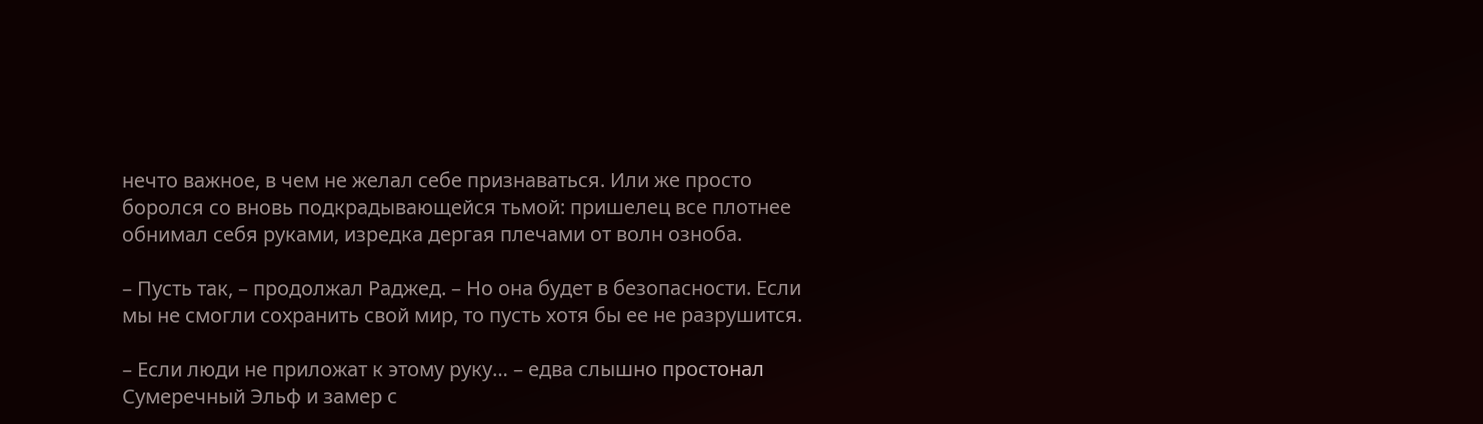нечто важное, в чем не желал себе признаваться. Или же просто боролся со вновь подкрадывающейся тьмой: пришелец все плотнее обнимал себя руками, изредка дергая плечами от волн озноба.

– Пусть так, – продолжал Раджед. – Но она будет в безопасности. Если мы не смогли сохранить свой мир, то пусть хотя бы ее не разрушится.

– Если люди не приложат к этому руку… – едва слышно простонал Сумеречный Эльф и замер с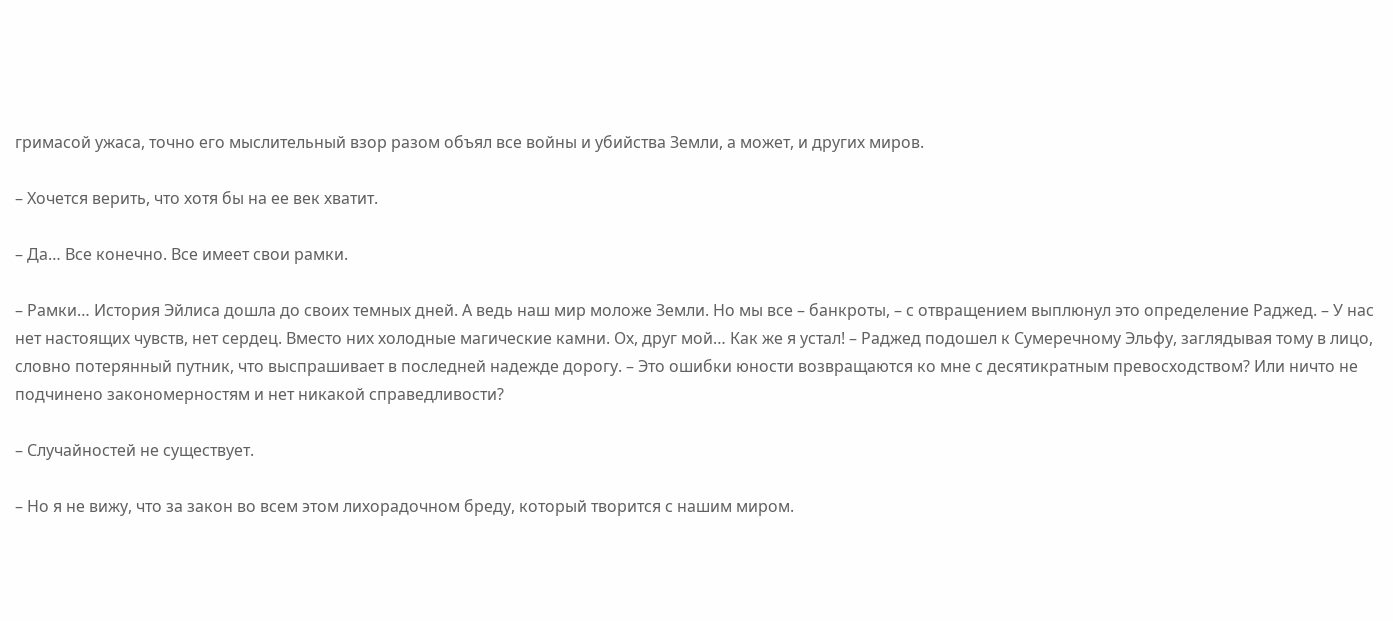гримасой ужаса, точно его мыслительный взор разом объял все войны и убийства Земли, а может, и других миров.

– Хочется верить, что хотя бы на ее век хватит.

– Да… Все конечно. Все имеет свои рамки.

– Рамки… История Эйлиса дошла до своих темных дней. А ведь наш мир моложе Земли. Но мы все – банкроты, – с отвращением выплюнул это определение Раджед. – У нас нет настоящих чувств, нет сердец. Вместо них холодные магические камни. Ох, друг мой… Как же я устал! – Раджед подошел к Сумеречному Эльфу, заглядывая тому в лицо, словно потерянный путник, что выспрашивает в последней надежде дорогу. – Это ошибки юности возвращаются ко мне с десятикратным превосходством? Или ничто не подчинено закономерностям и нет никакой справедливости?

– Случайностей не существует.

– Но я не вижу, что за закон во всем этом лихорадочном бреду, который творится с нашим миром.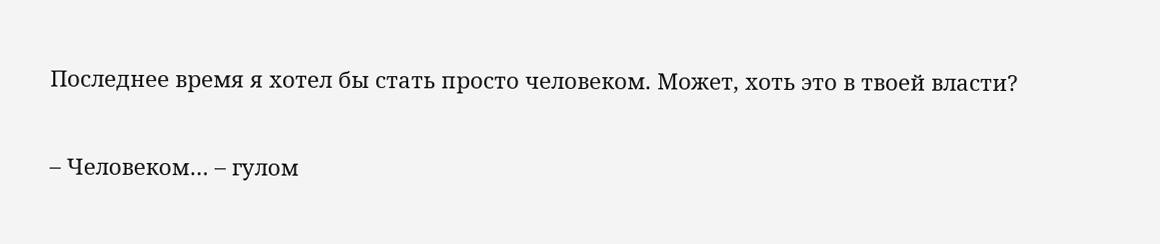Последнее время я хотел бы стать просто человеком. Может, хоть это в твоей власти?

– Человеком… – гулом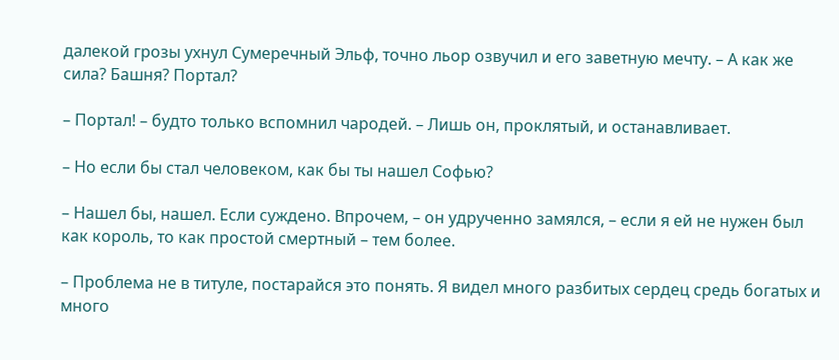далекой грозы ухнул Сумеречный Эльф, точно льор озвучил и его заветную мечту. – А как же сила? Башня? Портал?

– Портал! – будто только вспомнил чародей. – Лишь он, проклятый, и останавливает.

– Но если бы стал человеком, как бы ты нашел Софью?

– Нашел бы, нашел. Если суждено. Впрочем, – он удрученно замялся, – если я ей не нужен был как король, то как простой смертный – тем более.

– Проблема не в титуле, постарайся это понять. Я видел много разбитых сердец средь богатых и много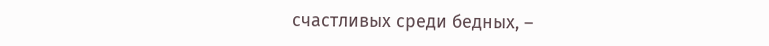счастливых среди бедных, –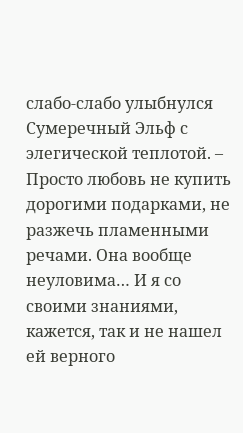слабо-слабо улыбнулся Сумеречный Эльф с элегической теплотой. – Просто любовь не купить дорогими подарками, не разжечь пламенными речами. Она вообще неуловима… И я со своими знаниями, кажется, так и не нашел ей верного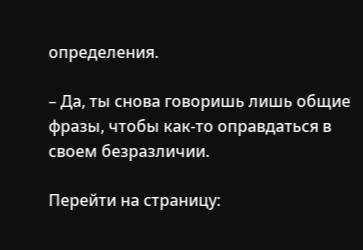определения.

– Да, ты снова говоришь лишь общие фразы, чтобы как-то оправдаться в своем безразличии.

Перейти на страницу: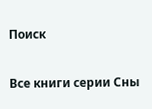Поиск

Все книги серии Сны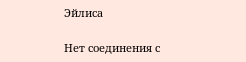Эйлиса

Нет соединения с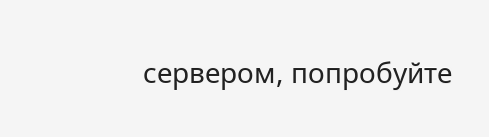сервером, попробуйте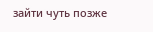зайти чуть позже